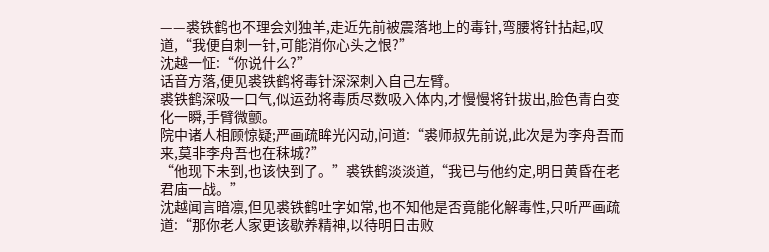——裘铁鹤也不理会刘独羊,走近先前被震落地上的毒针,弯腰将针拈起,叹道,“我便自刺一针,可能消你心头之恨?”
沈越一怔:“你说什么?”
话音方落,便见裘铁鹤将毒针深深刺入自己左臂。
裘铁鹤深吸一口气,似运劲将毒质尽数吸入体内,才慢慢将针拔出,脸色青白变化一瞬,手臂微颤。
院中诸人相顾惊疑;严画疏眸光闪动,问道:“裘师叔先前说,此次是为李舟吾而来,莫非李舟吾也在秣城?”
“他现下未到,也该快到了。”裘铁鹤淡淡道,“我已与他约定,明日黄昏在老君庙一战。”
沈越闻言暗凛,但见裘铁鹤吐字如常,也不知他是否竟能化解毒性,只听严画疏道:“那你老人家更该歇养精神,以待明日击败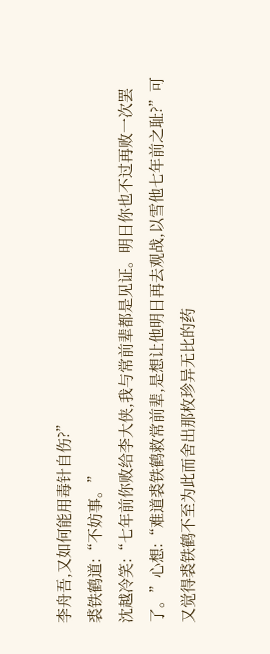李舟吾,又如何能用毒针自伤?”
裘铁鹤道:“不妨事。”
沈越冷笑:“七年前你败给李大侠,我与常前辈都是见证。明日你也不过再败一次罢了。”心想:“难道裘铁鹤救常前辈,是想让他明日再去观战,以雪他七年前之耻?”可又觉得裘铁鹤不至为此而舍出那枚珍异无比的药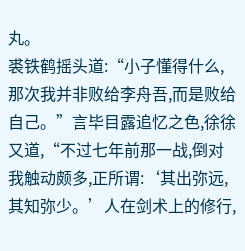丸。
裘铁鹤摇头道:“小子懂得什么,那次我并非败给李舟吾,而是败给自己。”言毕目露追忆之色,徐徐又道,“不过七年前那一战,倒对我触动颇多,正所谓:‘其出弥远,其知弥少。’人在剑术上的修行,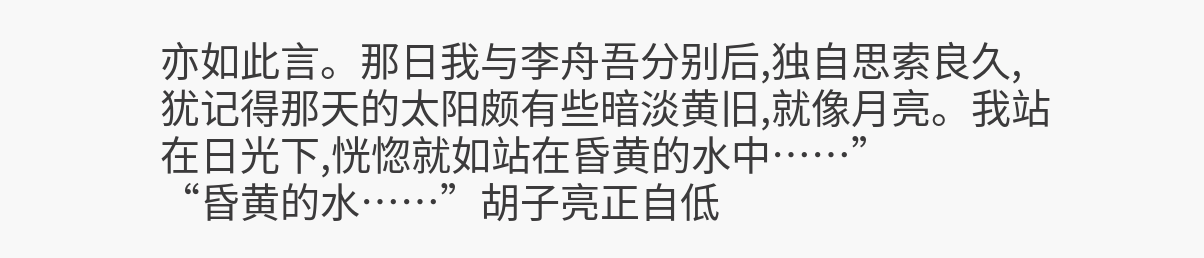亦如此言。那日我与李舟吾分别后,独自思索良久,犹记得那天的太阳颇有些暗淡黄旧,就像月亮。我站在日光下,恍惚就如站在昏黄的水中……”
“昏黄的水……”胡子亮正自低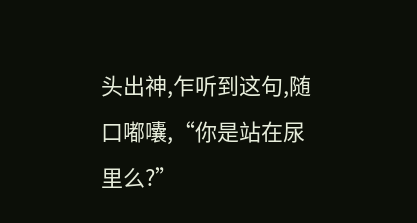头出神,乍听到这句,随口嘟囔,“你是站在尿里么?”